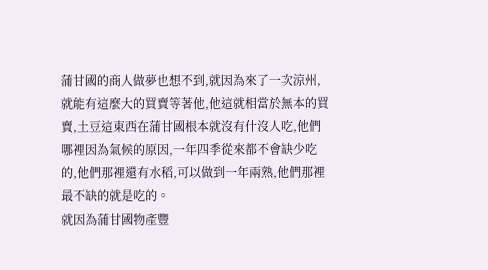蒲甘國的商人做夢也想不到,就因為來了一次涼州,就能有這麼大的買賣等著他,他這就相當於無本的買賣,土豆這東西在蒲甘國根本就沒有什沒人吃,他們哪裡因為氣候的原因,一年四季從來都不會缺少吃的,他們那裡還有水稻,可以做到一年兩熟,他們那裡最不缺的就是吃的。
就因為蒲甘國物產豐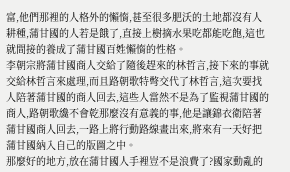富,他們那裡的人格外的懶惰,甚至很多肥沃的土地都沒有人耕種,蒲甘國的人若是餓了,直接上樹摘水果吃都能吃飽,這也就間接的養成了蒲甘國百姓懶惰的性格。
李朝宗將蒲甘國商人交給了隨後趕來的林哲言,接下來的事就交給林哲言來處理,而且路朝歌特彆交代了林哲言,這次要找人陪著蒲甘國的商人回去,這些人當然不是為了監視蒲甘國的商人,路朝歌纔不會乾那麼沒有意義的事,他是讓錦衣衛陪著蒲甘國商人回去,一路上將行動路線畫出來,將來有一天好把蒲甘國納入自己的版圖之中。
那麼好的地方,放在蒲甘國人手裡豈不是浪費了?國家動亂的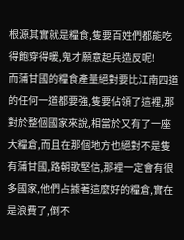根源其實就是糧食,隻要百姓們都能吃得飽穿得暖,鬼才願意起兵造反呢!
而蒲甘國的糧食產量絕對要比江南四道的任何一道都要強,隻要佔領了這裡,那對於整個國家來說,相當於又有了一座大糧倉,而且在那個地方也絕對不是隻有蒲甘國,路朝歌堅信,那裡一定會有很多國家,他們占據著這麼好的糧倉,實在是浪費了,倒不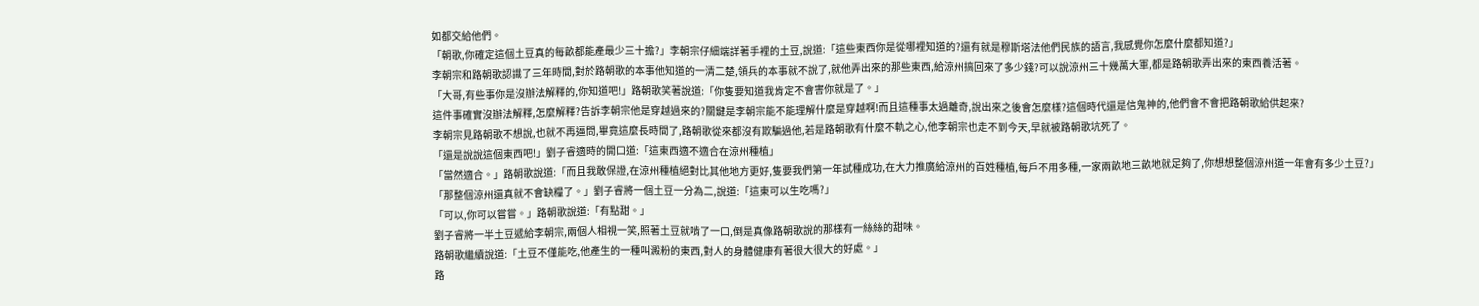如都交給他們。
「朝歌,你確定這個土豆真的每畝都能產最少三十擔?」李朝宗仔細端詳著手裡的土豆,說道:「這些東西你是從哪裡知道的?還有就是穆斯塔法他們民族的語言,我感覺你怎麼什麼都知道?」
李朝宗和路朝歌認識了三年時間,對於路朝歌的本事他知道的一清二楚,領兵的本事就不說了,就他弄出來的那些東西,給涼州搞回來了多少錢?可以說涼州三十幾萬大軍,都是路朝歌弄出來的東西養活著。
「大哥,有些事你是沒辦法解釋的,你知道吧!」路朝歌笑著說道:「你隻要知道我肯定不會害你就是了。」
這件事確實沒辦法解釋,怎麼解釋?告訴李朝宗他是穿越過來的?關鍵是李朝宗能不能理解什麼是穿越啊!而且這種事太過離奇,說出來之後會怎麼樣?這個時代還是信鬼神的,他們會不會把路朝歌給供起來?
李朝宗見路朝歌不想說,也就不再逼問,畢竟這麼長時間了,路朝歌從來都沒有欺騙過他,若是路朝歌有什麼不軌之心,他李朝宗也走不到今天,早就被路朝歌坑死了。
「還是說說這個東西吧!」劉子睿適時的開口道:「這東西適不適合在涼州種植」
「當然適合。」路朝歌說道:「而且我敢保證,在涼州種植絕對比其他地方更好,隻要我們第一年試種成功,在大力推廣給涼州的百姓種植,每戶不用多種,一家兩畝地三畝地就足夠了,你想想整個涼州道一年會有多少土豆?」
「那整個涼州還真就不會缺糧了。」劉子睿將一個土豆一分為二,說道:「這東可以生吃嗎?」
「可以,你可以嘗嘗。」路朝歌說道:「有點甜。」
劉子睿將一半土豆遞給李朝宗,兩個人相視一笑,照著土豆就啃了一口,倒是真像路朝歌說的那樣有一絲絲的甜味。
路朝歌繼續說道:「土豆不僅能吃,他產生的一種叫澱粉的東西,對人的身體健康有著很大很大的好處。」
路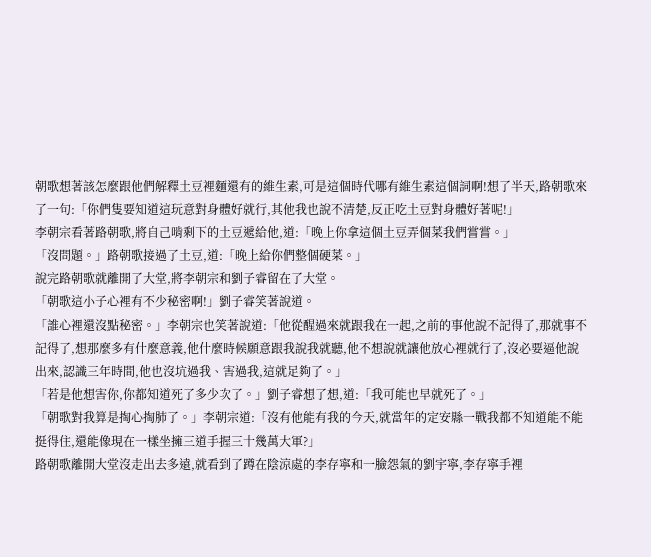朝歌想著該怎麼跟他們解釋土豆裡麵還有的維生素,可是這個時代哪有維生素這個詞啊!想了半天,路朝歌來了一句:「你們隻要知道這玩意對身體好就行,其他我也說不清楚,反正吃土豆對身體好著呢!」
李朝宗看著路朝歌,將自己啃剩下的土豆遞給他,道:「晚上你拿這個土豆弄個菜我們嘗嘗。」
「沒問題。」路朝歌接過了土豆,道:「晚上給你們整個硬菜。」
說完路朝歌就離開了大堂,將李朝宗和劉子睿留在了大堂。
「朝歌這小子心裡有不少秘密啊!」劉子睿笑著說道。
「誰心裡還沒點秘密。」李朝宗也笑著說道:「他從醒過來就跟我在一起,之前的事他說不記得了,那就事不記得了,想那麼多有什麼意義,他什麼時候願意跟我說我就聽,他不想說就讓他放心裡就行了,沒必要逼他說出來,認識三年時間,他也沒坑過我、害過我,這就足夠了。」
「若是他想害你,你都知道死了多少次了。」劉子睿想了想,道:「我可能也早就死了。」
「朝歌對我算是掏心掏肺了。」李朝宗道:「沒有他能有我的今天,就當年的定安縣一戰我都不知道能不能挺得住,還能像現在一樣坐擁三道手握三十幾萬大軍?」
路朝歌離開大堂沒走出去多遠,就看到了蹲在陰涼處的李存寧和一臉怨氣的劉宇寧,李存寧手裡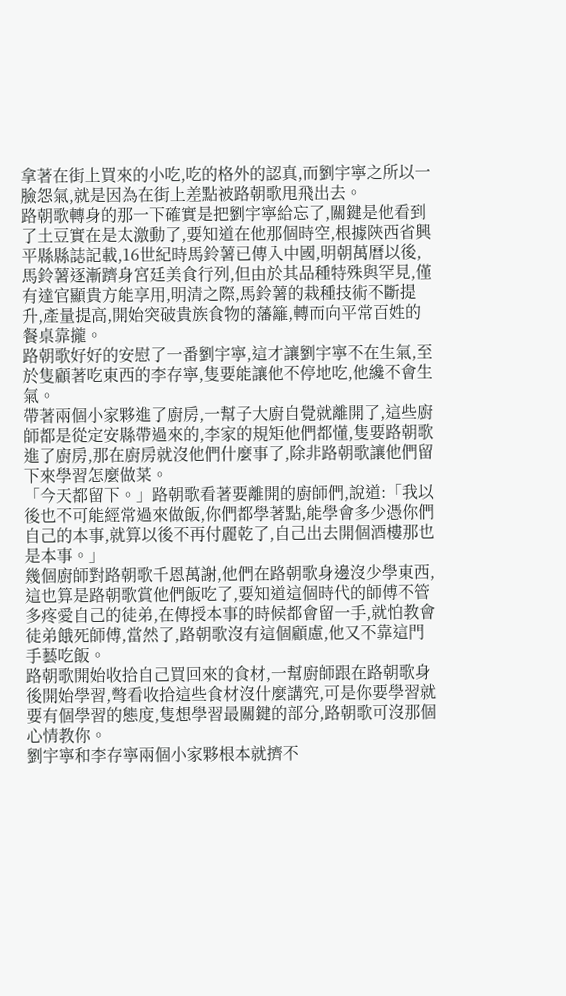拿著在街上買來的小吃,吃的格外的認真,而劉宇寧之所以一臉怨氣,就是因為在街上差點被路朝歌甩飛出去。
路朝歌轉身的那一下確實是把劉宇寧給忘了,關鍵是他看到了土豆實在是太激動了,要知道在他那個時空,根據陝西省興平縣縣誌記載,16世紀時馬鈴薯已傳入中國,明朝萬曆以後,馬鈴薯逐漸躋身宮廷美食行列,但由於其品種特殊與罕見,僅有達官顯貴方能享用,明清之際,馬鈴薯的栽種技術不斷提升,產量提高,開始突破貴族食物的藩籬,轉而向平常百姓的餐桌靠攏。
路朝歌好好的安慰了一番劉宇寧,這才讓劉宇寧不在生氣,至於隻顧著吃東西的李存寧,隻要能讓他不停地吃,他纔不會生氣。
帶著兩個小家夥進了廚房,一幫子大廚自覺就離開了,這些廚師都是從定安縣帶過來的,李家的規矩他們都懂,隻要路朝歌進了廚房,那在廚房就沒他們什麼事了,除非路朝歌讓他們留下來學習怎麼做菜。
「今天都留下。」路朝歌看著要離開的廚師們,說道:「我以後也不可能經常過來做飯,你們都學著點,能學會多少憑你們自己的本事,就算以後不再付麗乾了,自己出去開個酒樓那也是本事。」
幾個廚師對路朝歌千恩萬謝,他們在路朝歌身邊沒少學東西,這也算是路朝歌賞他們飯吃了,要知道這個時代的師傅不管多疼愛自己的徒弟,在傳授本事的時候都會留一手,就怕教會徒弟餓死師傅,當然了,路朝歌沒有這個顧慮,他又不靠這門手藝吃飯。
路朝歌開始收拾自己買回來的食材,一幫廚師跟在路朝歌身後開始學習,彆看收拾這些食材沒什麼講究,可是你要學習就要有個學習的態度,隻想學習最關鍵的部分,路朝歌可沒那個心情教你。
劉宇寧和李存寧兩個小家夥根本就擠不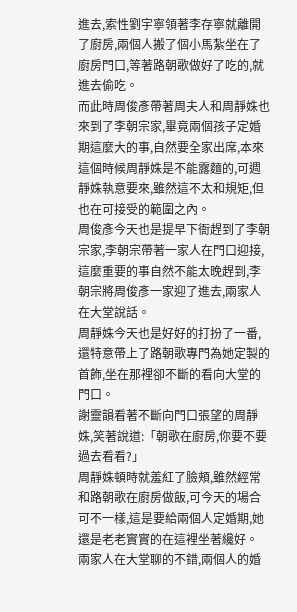進去,索性劉宇寧領著李存寧就離開了廚房,兩個人搬了個小馬紮坐在了廚房門口,等著路朝歌做好了吃的,就進去偷吃。
而此時周俊彥帶著周夫人和周靜姝也來到了李朝宗家,畢竟兩個孩子定婚期這麼大的事,自然要全家出席,本來這個時候周靜姝是不能露麵的,可週靜姝執意要來,雖然這不太和規矩,但也在可接受的範圍之內。
周俊彥今天也是提早下衙趕到了李朝宗家,李朝宗帶著一家人在門口迎接,這麼重要的事自然不能太晚趕到,李朝宗將周俊彥一家迎了進去,兩家人在大堂說話。
周靜姝今天也是好好的打扮了一番,還特意帶上了路朝歌專門為她定製的首飾,坐在那裡卻不斷的看向大堂的門口。
謝靈韻看著不斷向門口張望的周靜姝,笑著說道:「朝歌在廚房,你要不要過去看看?」
周靜姝頓時就羞紅了臉頰,雖然經常和路朝歌在廚房做飯,可今天的場合可不一樣,這是要給兩個人定婚期,她還是老老實實的在這裡坐著纔好。
兩家人在大堂聊的不錯,兩個人的婚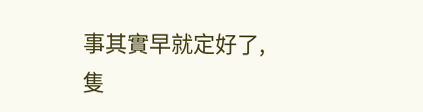事其實早就定好了,隻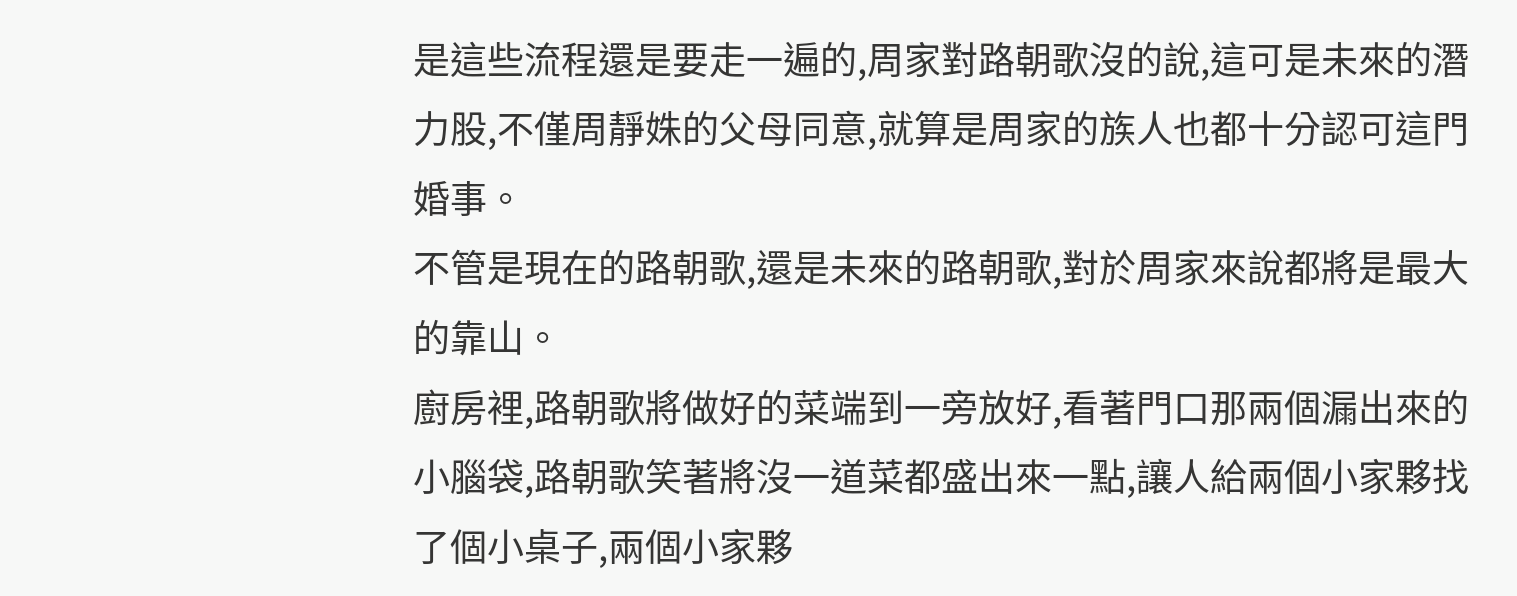是這些流程還是要走一遍的,周家對路朝歌沒的說,這可是未來的潛力股,不僅周靜姝的父母同意,就算是周家的族人也都十分認可這門婚事。
不管是現在的路朝歌,還是未來的路朝歌,對於周家來說都將是最大的靠山。
廚房裡,路朝歌將做好的菜端到一旁放好,看著門口那兩個漏出來的小腦袋,路朝歌笑著將沒一道菜都盛出來一點,讓人給兩個小家夥找了個小桌子,兩個小家夥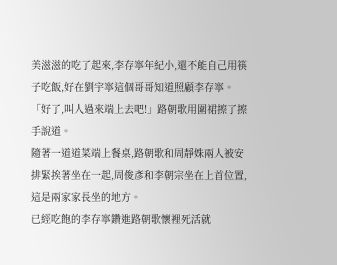美滋滋的吃了起來,李存寧年紀小,還不能自己用筷子吃飯,好在劉宇寧這個哥哥知道照顧李存寧。
「好了,叫人過來端上去吧!」路朝歌用圍裙擦了擦手說道。
隨著一道道菜端上餐桌,路朝歌和周靜姝兩人被安排緊挨著坐在一起,周俊彥和李朝宗坐在上首位置,這是兩家家長坐的地方。
已經吃飽的李存寧鑽進路朝歌懷裡死活就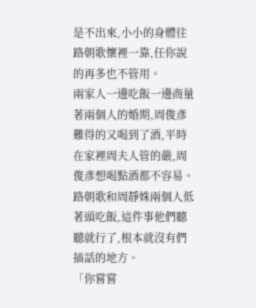是不出來,小小的身體往路朝歌懷裡一靠,任你說的再多也不管用。
兩家人一邊吃飯一邊商量著兩個人的婚期,周俊彥難得的又喝到了酒,平時在家裡周夫人管的嚴,周俊彥想喝點酒都不容易。
路朝歌和周靜姝兩個人低著頭吃飯,這件事他們聽聽就行了,根本就沒有們插話的地方。
「你嘗嘗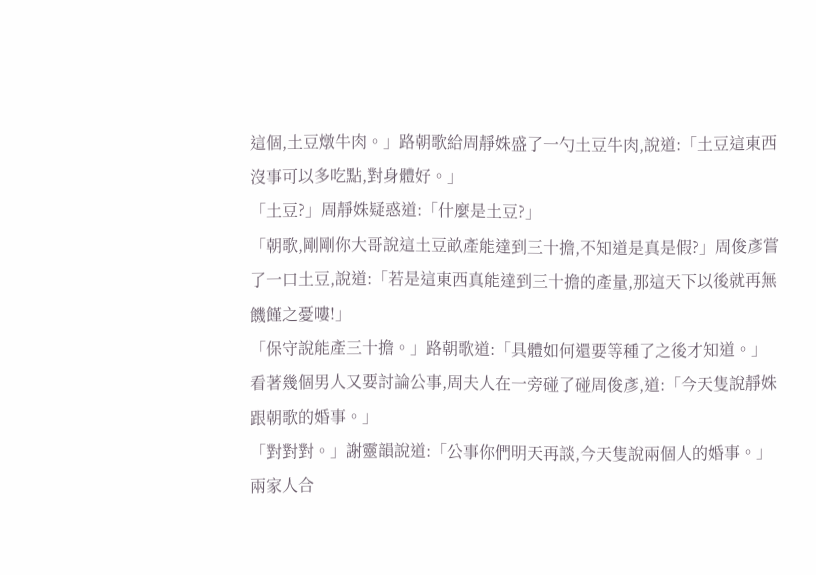這個,土豆燉牛肉。」路朝歌給周靜姝盛了一勺土豆牛肉,說道:「土豆這東西沒事可以多吃點,對身體好。」
「土豆?」周靜姝疑惑道:「什麼是土豆?」
「朝歌,剛剛你大哥說這土豆畝產能達到三十擔,不知道是真是假?」周俊彥嘗了一口土豆,說道:「若是這東西真能達到三十擔的產量,那這天下以後就再無饑饉之憂嘍!」
「保守說能產三十擔。」路朝歌道:「具體如何還要等種了之後才知道。」
看著幾個男人又要討論公事,周夫人在一旁碰了碰周俊彥,道:「今天隻說靜姝跟朝歌的婚事。」
「對對對。」謝靈韻說道:「公事你們明天再談,今天隻說兩個人的婚事。」
兩家人合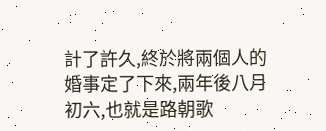計了許久,終於將兩個人的婚事定了下來,兩年後八月初六,也就是路朝歌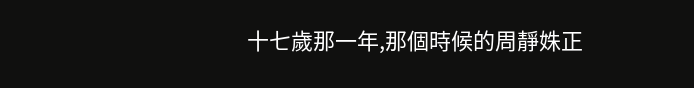十七歲那一年,那個時候的周靜姝正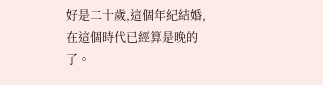好是二十歲,這個年紀結婚,在這個時代已經算是晚的了。